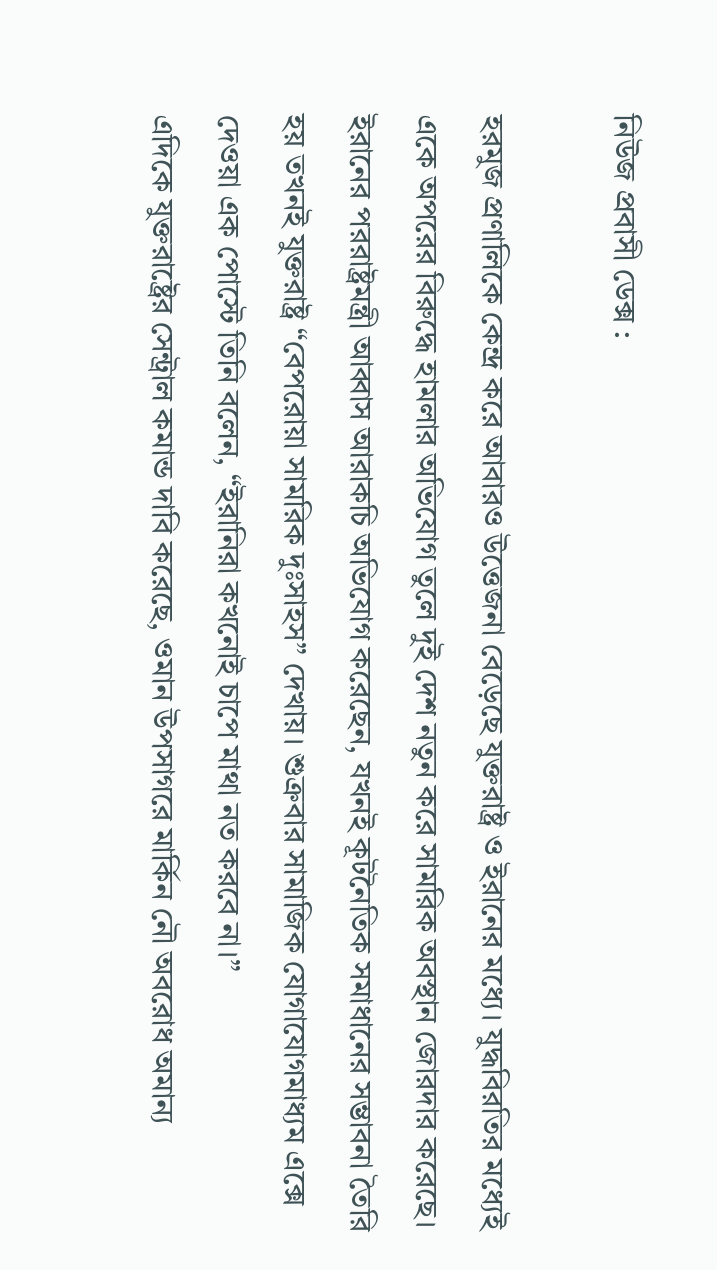নিউজ প্রবাসী ডেক্স :

হরমুজ প্রণালিকে কেন্দ্র করে আবারও উত্তেজনা বেড়েছে যুক্তরাষ্ট্র ও ইরানের মধ্যে। যুদ্ধবিরতির মধ্যেই একে অপরের বিরুদ্ধে হামলার অভিযোগ তুলে দুই দেশ নতুন করে সামরিক অবস্থান জোরদার করেছে।
ইরানের পররাষ্ট্রমন্ত্রী আব্বাস আরাকচি অভিযোগ করেছেন, যখনই কূটনৈতিক সমাধানের সম্ভাবনা তৈরি হয় তখনই যুক্তরাষ্ট্র “বেপরোয়া সামরিক দুঃসাহস” দেখায়। শুক্রবার সামাজিক যোগাযোগমাধ্যম এক্সে দেওয়া এক পোস্টে তিনি বলেন, “ইরানিরা কখনোই চাপে মাথা নত করবে না।”
এদিকে যুক্তরাষ্ট্রের সেন্ট্রাল কমান্ড দাবি করেছে, ওমান উপসাগরে মার্কিন নৌ অবরোধ অমান্য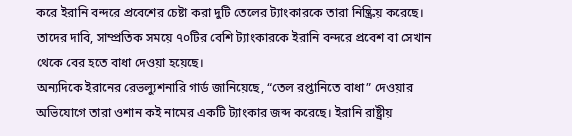করে ইরানি বন্দরে প্রবেশের চেষ্টা করা দুটি তেলের ট্যাংকারকে তারা নিষ্ক্রিয় করেছে। তাদের দাবি, সাম্প্রতিক সময়ে ৭০টির বেশি ট্যাংকারকে ইরানি বন্দরে প্রবেশ বা সেখান থেকে বের হতে বাধা দেওয়া হয়েছে।
অন্যদিকে ইরানের রেভল্যুশনারি গার্ড জানিয়েছে, “তেল রপ্তানিতে বাধা” দেওয়ার অভিযোগে তারা ওশান কই নামের একটি ট্যাংকার জব্দ করেছে। ইরানি রাষ্ট্রীয়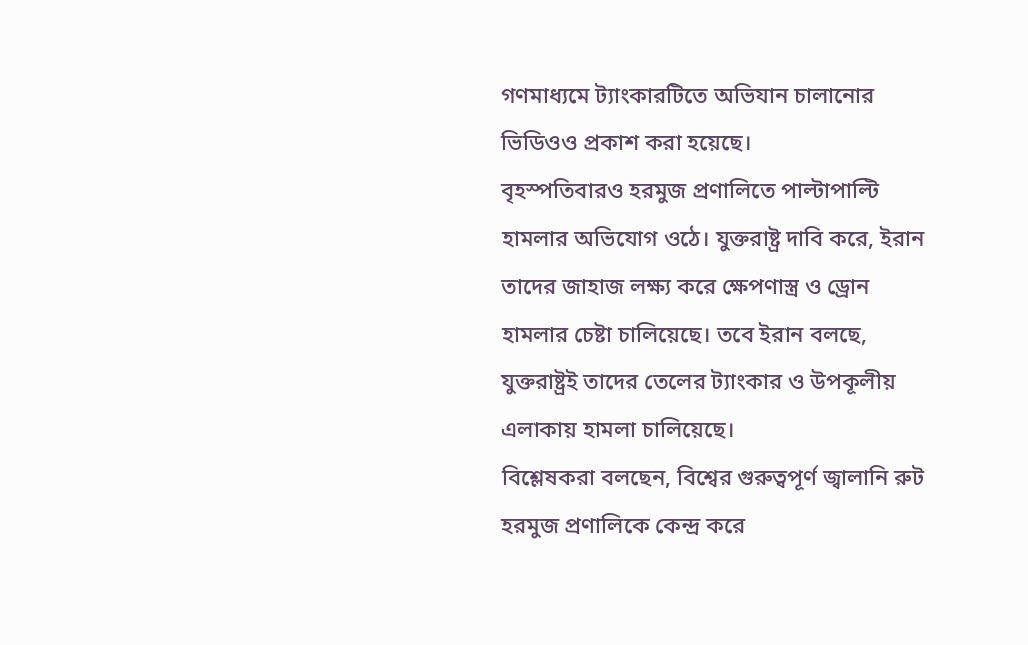গণমাধ্যমে ট্যাংকারটিতে অভিযান চালানোর ভিডিওও প্রকাশ করা হয়েছে।
বৃহস্পতিবারও হরমুজ প্রণালিতে পাল্টাপাল্টি হামলার অভিযোগ ওঠে। যুক্তরাষ্ট্র দাবি করে, ইরান তাদের জাহাজ লক্ষ্য করে ক্ষেপণাস্ত্র ও ড্রোন হামলার চেষ্টা চালিয়েছে। তবে ইরান বলছে, যুক্তরাষ্ট্রই তাদের তেলের ট্যাংকার ও উপকূলীয় এলাকায় হামলা চালিয়েছে।
বিশ্লেষকরা বলছেন, বিশ্বের গুরুত্বপূর্ণ জ্বালানি রুট হরমুজ প্রণালিকে কেন্দ্র করে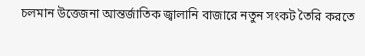চলমান উত্তেজনা আন্তর্জাতিক জ্বালানি বাজারে নতুন সংকট তৈরি করতে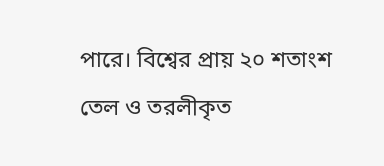পারে। বিশ্বের প্রায় ২০ শতাংশ তেল ও তরলীকৃত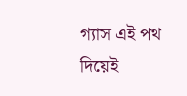গ্যাস এই পথ দিয়েই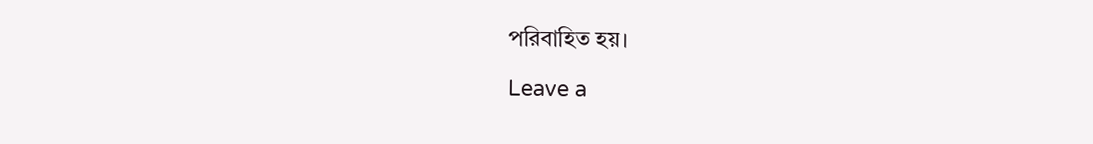পরিবাহিত হয়।

Leave a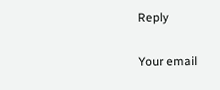Reply

Your email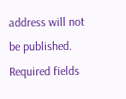address will not be published. Required fields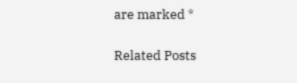are marked *

Related Posts